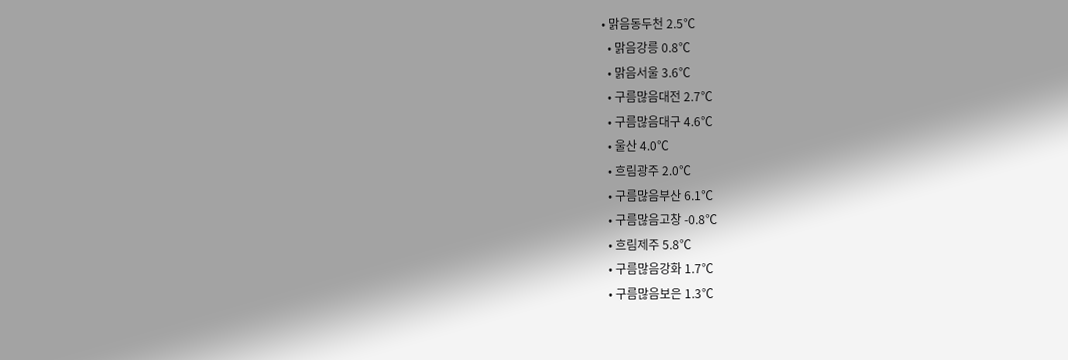• 맑음동두천 2.5℃
  • 맑음강릉 0.8℃
  • 맑음서울 3.6℃
  • 구름많음대전 2.7℃
  • 구름많음대구 4.6℃
  • 울산 4.0℃
  • 흐림광주 2.0℃
  • 구름많음부산 6.1℃
  • 구름많음고창 -0.8℃
  • 흐림제주 5.8℃
  • 구름많음강화 1.7℃
  • 구름많음보은 1.3℃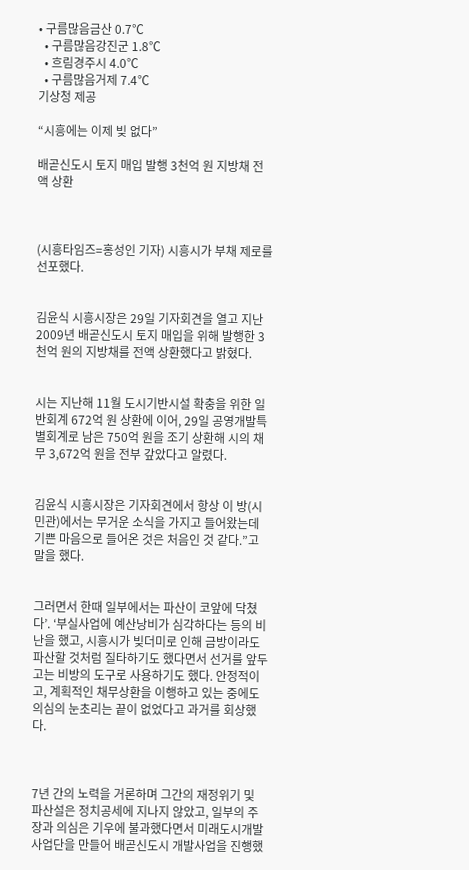• 구름많음금산 0.7℃
  • 구름많음강진군 1.8℃
  • 흐림경주시 4.0℃
  • 구름많음거제 7.4℃
기상청 제공

“시흥에는 이제 빚 없다”

배곧신도시 토지 매입 발행 3천억 원 지방채 전액 상환



(시흥타임즈=홍성인 기자) 시흥시가 부채 제로를 선포했다.


김윤식 시흥시장은 29일 기자회견을 열고 지난 2009년 배곧신도시 토지 매입을 위해 발행한 3천억 원의 지방채를 전액 상환했다고 밝혔다.


시는 지난해 11월 도시기반시설 확충을 위한 일반회계 672억 원 상환에 이어, 29일 공영개발특별회계로 남은 750억 원을 조기 상환해 시의 채무 3,672억 원을 전부 갚았다고 알렸다.


김윤식 시흥시장은 기자회견에서 항상 이 방(시민관)에서는 무거운 소식을 가지고 들어왔는데 기쁜 마음으로 들어온 것은 처음인 것 같다.”고 말을 했다.


그러면서 한때 일부에서는 파산이 코앞에 닥쳤다’. ‘부실사업에 예산낭비가 심각하다는 등의 비난을 했고, 시흥시가 빚더미로 인해 금방이라도 파산할 것처럼 질타하기도 했다면서 선거를 앞두고는 비방의 도구로 사용하기도 했다. 안정적이고, 계획적인 채무상환을 이행하고 있는 중에도 의심의 눈초리는 끝이 없었다고 과거를 회상했다.



7년 간의 노력을 거론하며 그간의 재정위기 및 파산설은 정치공세에 지나지 않았고, 일부의 주장과 의심은 기우에 불과했다면서 미래도시개발사업단을 만들어 배곧신도시 개발사업을 진행했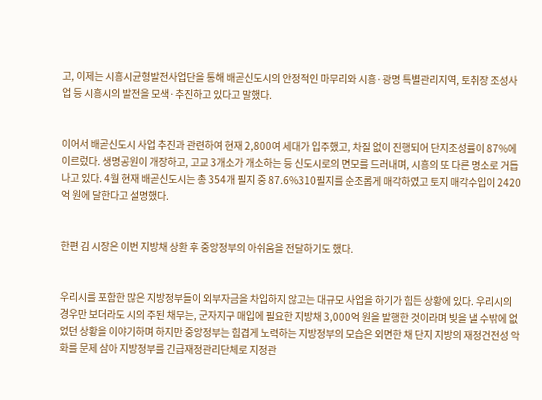고, 이제는 시흥시균형발전사업단을 통해 배곧신도시의 안정적인 마무리와 시흥·광명 특별관리지역, 토취장 조성사업 등 시흥시의 발전을 모색·추진하고 있다고 말했다.


이어서 배곧신도시 사업 추진과 관련하여 현재 2,800여 세대가 입주했고, 차질 없이 진행되어 단지조성률이 87%에 이르렀다. 생명공원이 개장하고, 고교 3개소가 개소하는 등 신도시로의 면모를 드러내며, 시흥의 또 다른 명소로 거듭나고 있다. 4월 현재 배곧신도시는 총 354개 필지 중 87.6%310필지를 순조롭게 매각하였고 토지 매각수입이 2420억 원에 달한다고 설명했다.


한편 김 시장은 이번 지방채 상환 후 중앙정부의 아쉬움을 전달하기도 했다.


우리시를 포함한 많은 지방정부들이 외부자금을 차입하지 않고는 대규모 사업을 하기가 힘든 상황에 있다. 우리시의 경우만 보더라도 시의 주된 채무는, 군자지구 매입에 필요한 지방채 3,000억 원을 발행한 것이라며 빚을 낼 수밖에 없었던 상황을 이야기하며 하지만 중앙정부는 힘겹게 노력하는 지방정부의 모습은 외면한 채 단지 지방의 재정건전성 악화를 문제 삼아 지방정부를 긴급재정관리단체로 지정관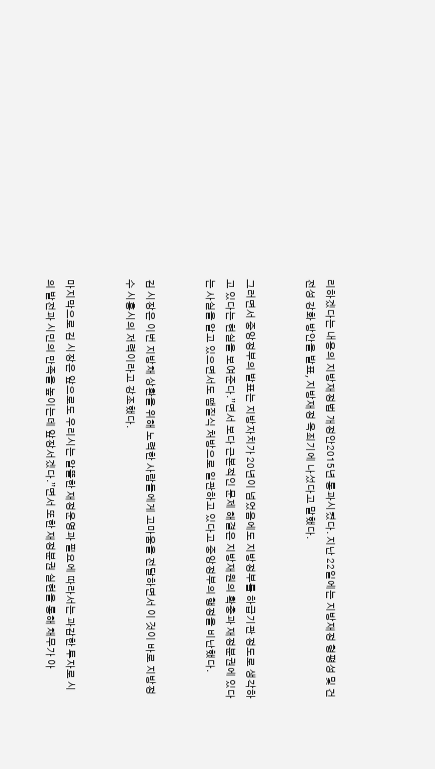리하겠다는 내용의 지방재정법 개정안2015년 통과시켰다. 지난 22일에는 지방재정 형평성 및 건전성 강화 방안을 발표, 지방재정 옥죄기에 나섰다고 말했다.


그러면서 중앙정부의 발표는 지방자치가 20년이 넘었음에도 지방정부를 하급기관 정도로 생각하고 있다는 현실을 보여준다.”면서 보다 근본적인 문제 해결은 지방재원의 확충과 재정분권에 있다는 사실을 알고 있으면서도 땜질식 처방으로 일관하고 있다고 중앙정부의 행정을 비난했다.


김 시장은 이번 지방채 상환을 위해 노력한 사람들에게 고마움을 전달하면서 이 것이 바로 지방정수 시흥시의 저력이라고 강조했다.


마지막으로 김 시장은 앞으로도 우리시는 알뜰한 재정운영과 필요에 따라서는 과감한 투자로 시의 발전과 시민의 만족을 높이는데 앞장서겠다.”면서 또한 재정분권 실현을 통해 채무가 아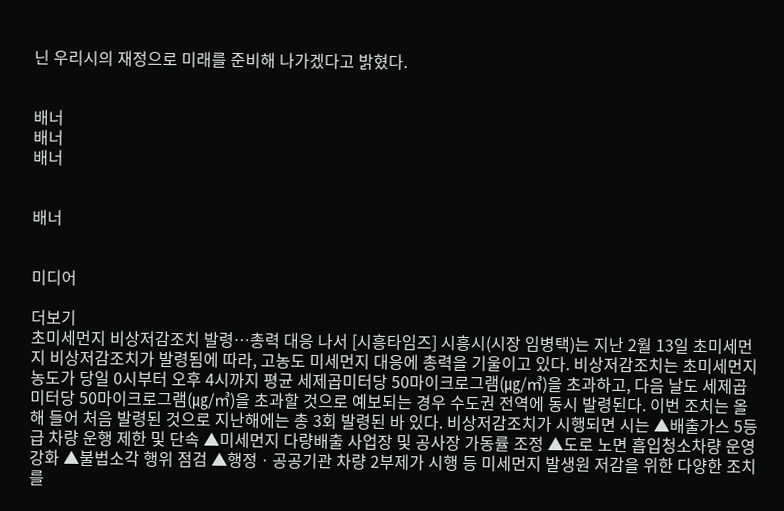닌 우리시의 재정으로 미래를 준비해 나가겠다고 밝혔다.


배너
배너
배너


배너


미디어

더보기
초미세먼지 비상저감조치 발령…총력 대응 나서 [시흥타임즈] 시흥시(시장 임병택)는 지난 2월 13일 초미세먼지 비상저감조치가 발령됨에 따라, 고농도 미세먼지 대응에 총력을 기울이고 있다. 비상저감조치는 초미세먼지 농도가 당일 0시부터 오후 4시까지 평균 세제곱미터당 50마이크로그램(㎍/㎥)을 초과하고, 다음 날도 세제곱미터당 50마이크로그램(㎍/㎥)을 초과할 것으로 예보되는 경우 수도권 전역에 동시 발령된다. 이번 조치는 올해 들어 처음 발령된 것으로 지난해에는 총 3회 발령된 바 있다. 비상저감조치가 시행되면 시는 ▲배출가스 5등급 차량 운행 제한 및 단속 ▲미세먼지 다량배출 사업장 및 공사장 가동률 조정 ▲도로 노면 흡입청소차량 운영 강화 ▲불법소각 행위 점검 ▲행정ㆍ공공기관 차량 2부제가 시행 등 미세먼지 발생원 저감을 위한 다양한 조치를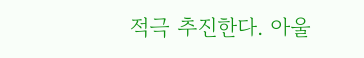적극 추진한다. 아울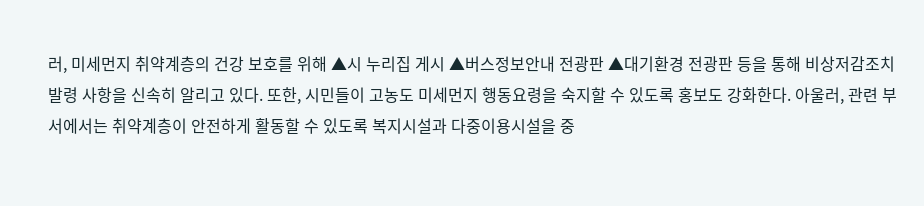러, 미세먼지 취약계층의 건강 보호를 위해 ▲시 누리집 게시 ▲버스정보안내 전광판 ▲대기환경 전광판 등을 통해 비상저감조치 발령 사항을 신속히 알리고 있다. 또한, 시민들이 고농도 미세먼지 행동요령을 숙지할 수 있도록 홍보도 강화한다. 아울러, 관련 부서에서는 취약계층이 안전하게 활동할 수 있도록 복지시설과 다중이용시설을 중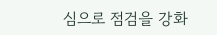심으로 점검을 강화